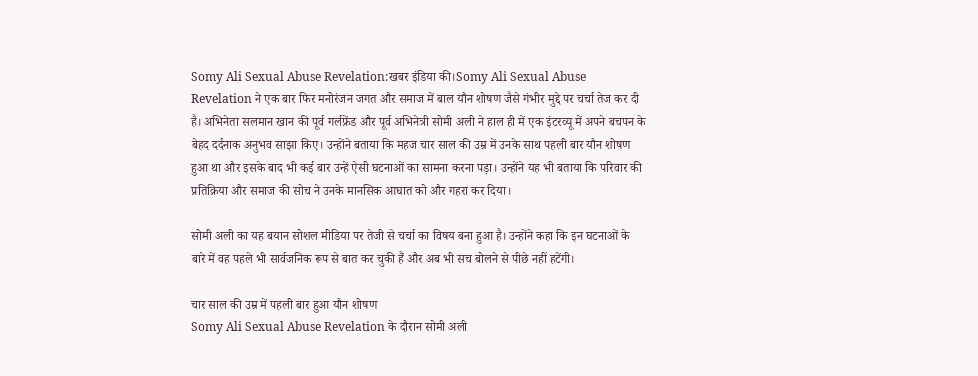Somy Ali Sexual Abuse Revelation:खबर इंडिया की।Somy Ali Sexual Abuse Revelation ने एक बार फिर मनोरंजन जगत और समाज में बाल यौन शोषण जैसे गंभीर मुद्दे पर चर्चा तेज कर दी है। अभिनेता सलमान खान की पूर्व गर्लफ्रेंड और पूर्व अभिनेत्री सोमी अली ने हाल ही में एक इंटरव्यू में अपने बचपन के बेहद दर्दनाक अनुभव साझा किए। उन्होंने बताया कि महज चार साल की उम्र में उनके साथ पहली बार यौन शोषण हुआ था और इसके बाद भी कई बार उन्हें ऐसी घटनाओं का सामना करना पड़ा। उन्होंने यह भी बताया कि परिवार की प्रतिक्रिया और समाज की सोच ने उनके मानसिक आघात को और गहरा कर दिया।

सोमी अली का यह बयान सोशल मीडिया पर तेजी से चर्चा का विषय बना हुआ है। उन्होंने कहा कि इन घटनाओं के बारे में वह पहले भी सार्वजनिक रूप से बात कर चुकी हैं और अब भी सच बोलने से पीछे नहीं हटेंगी।

चार साल की उम्र में पहली बार हुआ यौन शोषण
Somy Ali Sexual Abuse Revelation के दौरान सोमी अली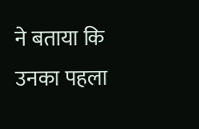ने बताया कि उनका पहला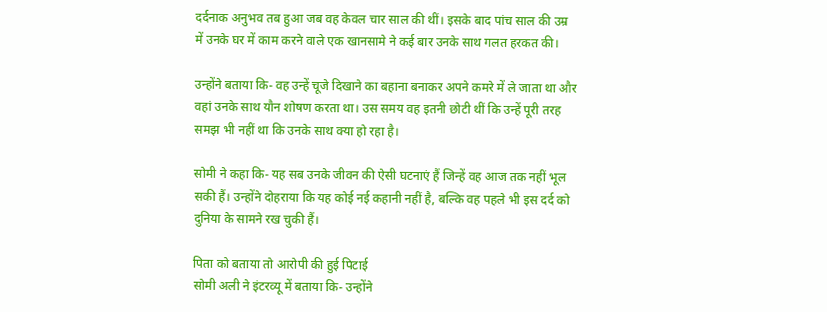दर्दनाक अनुभव तब हुआ जब वह केवल चार साल की थीं। इसके बाद पांच साल की उम्र में उनके घर में काम करने वाले एक खानसामे ने कई बार उनके साथ गलत हरकत की।

उन्होंने बताया कि- वह उन्हें चूजे दिखाने का बहाना बनाकर अपने कमरे में ले जाता था और वहां उनके साथ यौन शोषण करता था। उस समय वह इतनी छोटी थीं कि उन्हें पूरी तरह समझ भी नहीं था कि उनके साथ क्या हो रहा है।

सोमी ने कहा कि- यह सब उनके जीवन की ऐसी घटनाएं हैं जिन्हें वह आज तक नहीं भूल सकी हैं। उन्होंने दोहराया कि यह कोई नई कहानी नहीं है, बल्कि वह पहले भी इस दर्द को दुनिया के सामने रख चुकी हैं।

पिता को बताया तो आरोपी की हुई पिटाई
सोमी अली ने इंटरव्यू में बताया कि- उन्होंने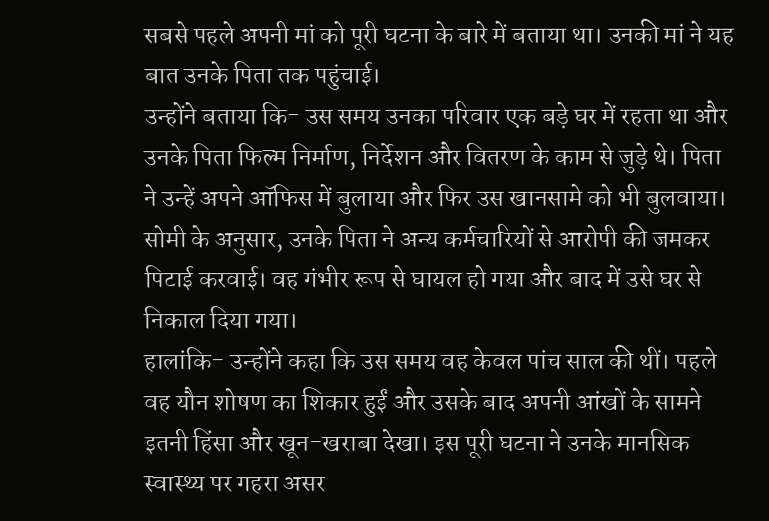सबसे पहले अपनी मां को पूरी घटना के बारे में बताया था। उनकी मां ने यह बात उनके पिता तक पहुंचाई।
उन्होंने बताया कि- उस समय उनका परिवार एक बड़े घर में रहता था और उनके पिता फिल्म निर्माण, निर्देशन और वितरण के काम से जुड़े थे। पिता ने उन्हें अपने ऑफिस में बुलाया और फिर उस खानसामे को भी बुलवाया।
सोमी के अनुसार, उनके पिता ने अन्य कर्मचारियों से आरोपी की जमकर पिटाई करवाई। वह गंभीर रूप से घायल हो गया और बाद में उसे घर से निकाल दिया गया।
हालांकि- उन्होंने कहा कि उस समय वह केवल पांच साल की थीं। पहले वह यौन शोषण का शिकार हुईं और उसके बाद अपनी आंखों के सामने इतनी हिंसा और खून-खराबा देखा। इस पूरी घटना ने उनके मानसिक स्वास्थ्य पर गहरा असर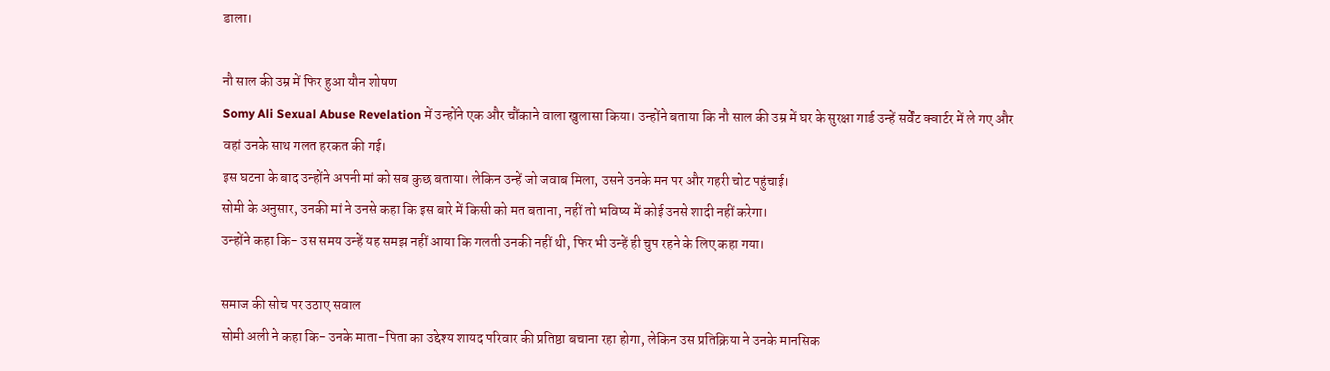डाला।

नौ साल की उम्र में फिर हुआ यौन शोषण
Somy Ali Sexual Abuse Revelation में उन्होंने एक और चौंकाने वाला खुलासा किया। उन्होंने बताया कि नौ साल की उम्र में घर के सुरक्षा गार्ड उन्हें सर्वेंट क्वार्टर में ले गए और वहां उनके साथ गलत हरकत की गई।
इस घटना के बाद उन्होंने अपनी मां को सब कुछ बताया। लेकिन उन्हें जो जवाब मिला, उसने उनके मन पर और गहरी चोट पहुंचाई।
सोमी के अनुसार, उनकी मां ने उनसे कहा कि इस बारे में किसी को मत बताना, नहीं तो भविष्य में कोई उनसे शादी नहीं करेगा।
उन्होंने कहा कि- उस समय उन्हें यह समझ नहीं आया कि गलती उनकी नहीं थी, फिर भी उन्हें ही चुप रहने के लिए कहा गया।

समाज की सोच पर उठाए सवाल
सोमी अली ने कहा कि- उनके माता-पिता का उद्देश्य शायद परिवार की प्रतिष्ठा बचाना रहा होगा, लेकिन उस प्रतिक्रिया ने उनके मानसिक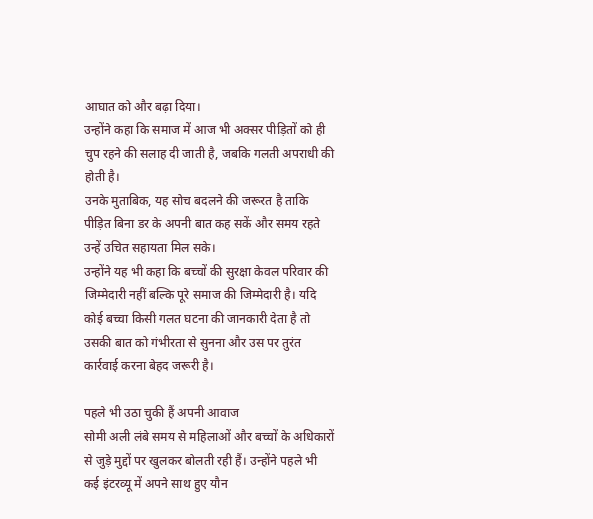आघात को और बढ़ा दिया।
उन्होंने कहा कि समाज में आज भी अक्सर पीड़ितों को ही चुप रहने की सलाह दी जाती है, जबकि गलती अपराधी की होती है।
उनके मुताबिक, यह सोच बदलने की जरूरत है ताकि पीड़ित बिना डर के अपनी बात कह सकें और समय रहते उन्हें उचित सहायता मिल सके।
उन्होंने यह भी कहा कि बच्चों की सुरक्षा केवल परिवार की जिम्मेदारी नहीं बल्कि पूरे समाज की जिम्मेदारी है। यदि कोई बच्चा किसी गलत घटना की जानकारी देता है तो उसकी बात को गंभीरता से सुनना और उस पर तुरंत कार्रवाई करना बेहद जरूरी है।

पहले भी उठा चुकी हैं अपनी आवाज
सोमी अली लंबे समय से महिलाओं और बच्चों के अधिकारों से जुड़े मुद्दों पर खुलकर बोलती रही हैं। उन्होंने पहले भी कई इंटरव्यू में अपने साथ हुए यौन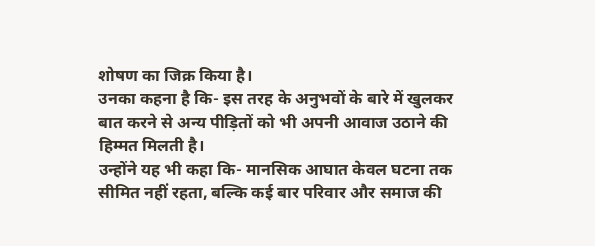शोषण का जिक्र किया है।
उनका कहना है कि- इस तरह के अनुभवों के बारे में खुलकर बात करने से अन्य पीड़ितों को भी अपनी आवाज उठाने की हिम्मत मिलती है।
उन्होंने यह भी कहा कि- मानसिक आघात केवल घटना तक सीमित नहीं रहता, बल्कि कई बार परिवार और समाज की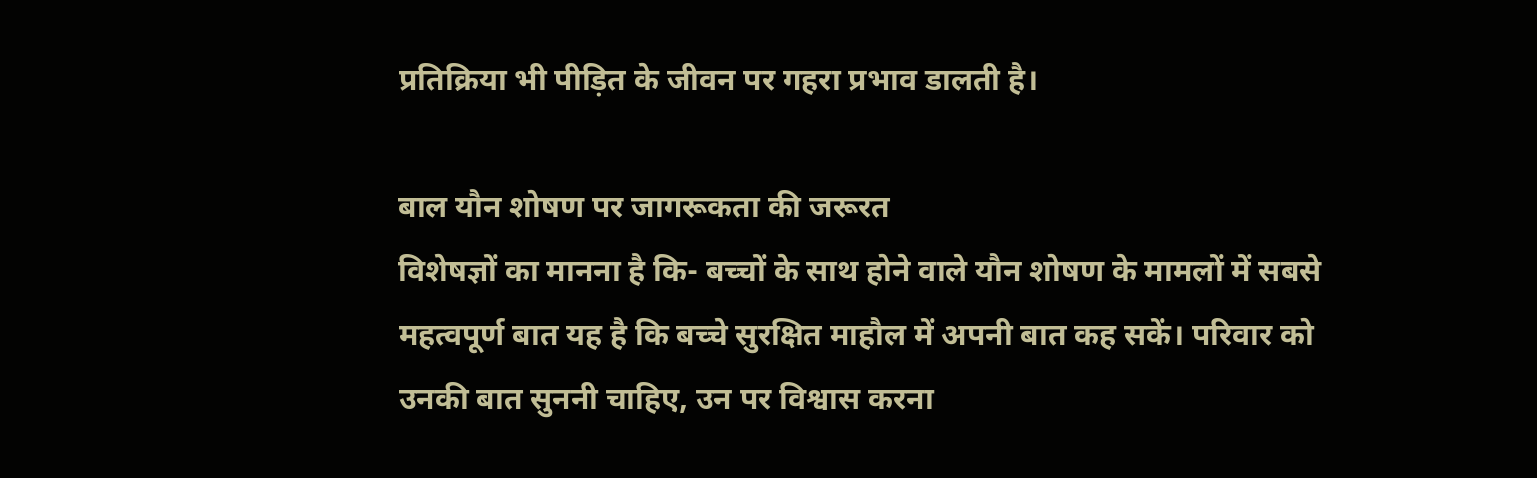प्रतिक्रिया भी पीड़ित के जीवन पर गहरा प्रभाव डालती है।

बाल यौन शोषण पर जागरूकता की जरूरत
विशेषज्ञों का मानना है कि- बच्चों के साथ होने वाले यौन शोषण के मामलों में सबसे महत्वपूर्ण बात यह है कि बच्चे सुरक्षित माहौल में अपनी बात कह सकें। परिवार को उनकी बात सुननी चाहिए, उन पर विश्वास करना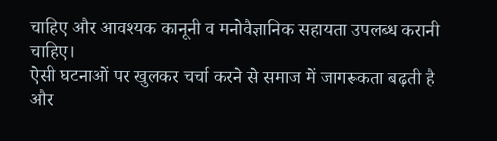चाहिए और आवश्यक कानूनी व मनोवैज्ञानिक सहायता उपलब्ध करानी चाहिए।
ऐसी घटनाओं पर खुलकर चर्चा करने से समाज में जागरूकता बढ़ती है और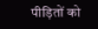पीड़ितों को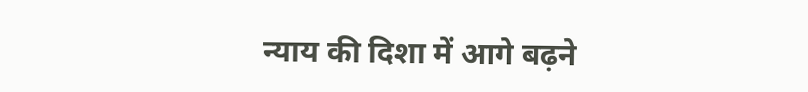न्याय की दिशा में आगे बढ़ने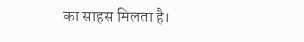का साहस मिलता है।